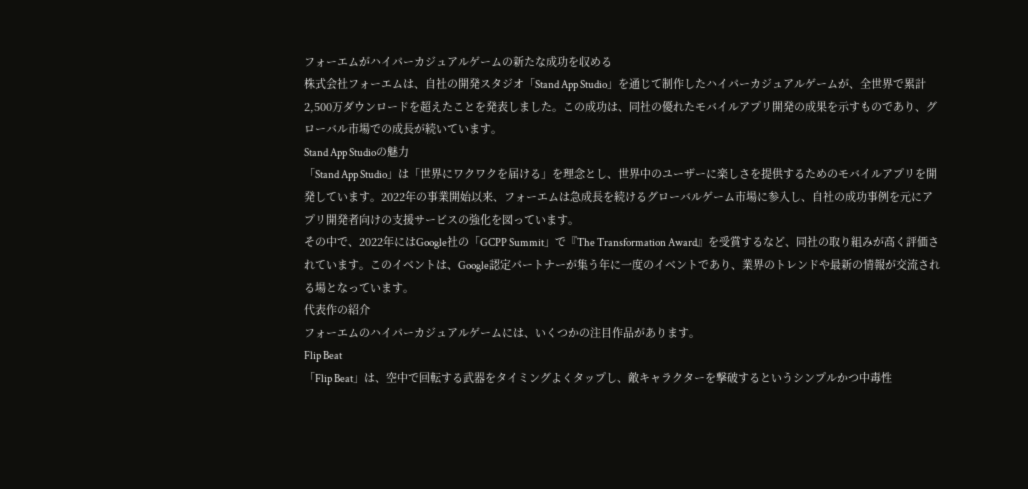フォーエムがハイパーカジュアルゲームの新たな成功を収める
株式会社フォーエムは、自社の開発スタジオ「Stand App Studio」を通じて制作したハイパーカジュアルゲームが、全世界で累計2,500万ダウンロードを超えたことを発表しました。この成功は、同社の優れたモバイルアプリ開発の成果を示すものであり、グローバル市場での成長が続いています。
Stand App Studioの魅力
「Stand App Studio」は「世界にワクワクを届ける」を理念とし、世界中のユーザーに楽しさを提供するためのモバイルアプリを開発しています。2022年の事業開始以来、フォーエムは急成長を続けるグローバルゲーム市場に参入し、自社の成功事例を元にアプリ開発者向けの支援サービスの強化を図っています。
その中で、2022年にはGoogle社の「GCPP Summit」で『The Transformation Award』を受賞するなど、同社の取り組みが高く評価されています。このイベントは、Google認定パートナーが集う年に一度のイベントであり、業界のトレンドや最新の情報が交流される場となっています。
代表作の紹介
フォーエムのハイパーカジュアルゲームには、いくつかの注目作品があります。
Flip Beat
「Flip Beat」は、空中で回転する武器をタイミングよくタップし、敵キャラクターを撃破するというシンプルかつ中毒性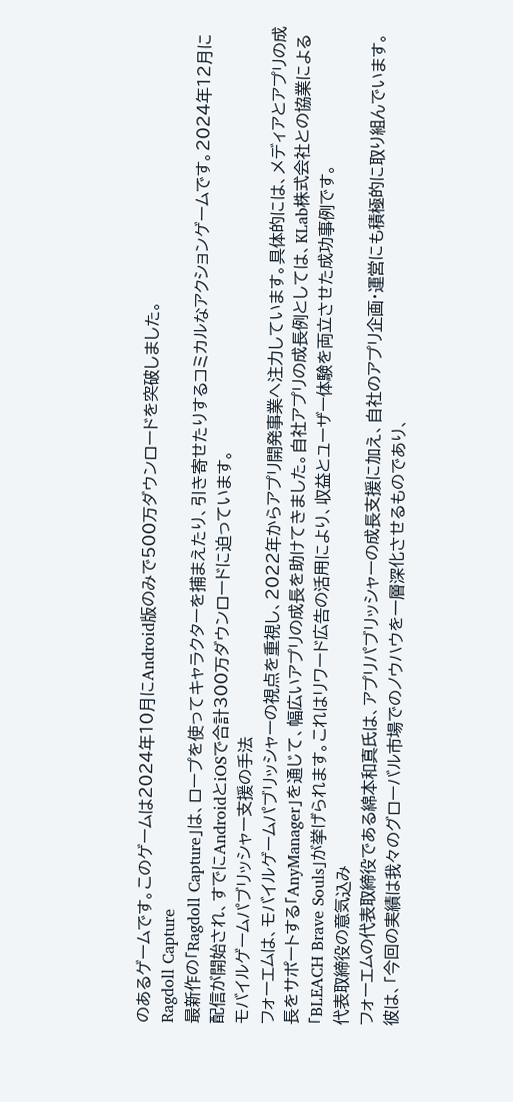のあるゲームです。このゲームは2024年10月にAndroid版のみで500万ダウンロードを突破しました。
Ragdoll Capture
最新作の「Ragdoll Capture」は、ロープを使ってキャラクターを捕まえたり、引き寄せたりするコミカルなアクションゲームです。2024年12月に配信が開始され、すでにAndroidとiOSで合計300万ダウンロードに迫っています。
モバイルゲームパブリッシャー支援の手法
フォーエムは、モバイルゲームパブリッシャーの視点を重視し、2022年からアプリ開発事業へ注力しています。具体的には、メディアとアプリの成長をサポートする「AnyManager」を通じて、幅広いアプリの成長を助けてきました。自社アプリの成長例としては、KLab株式会社との協業による「BLEACH Brave Souls」が挙げられます。これはリワード広告の活用により、収益とユーザー体験を両立させた成功事例です。
代表取締役の意気込み
フォーエムの代表取締役である綿本和真氏は、アプリパブリッシャーの成長支援に加え、自社のアプリ企画・運営にも積極的に取り組んでいます。彼は、「今回の実績は我々のグローバル市場でのノウハウを一層深化させるものであり、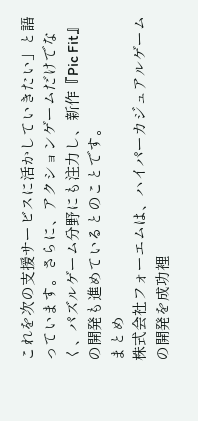これを次の支援サービスに活かしていきたい」と語っています。さらに、アクションゲームだけでなく、パズルゲーム分野にも注力し、新作『Pic Fit』の開発も進めているとのことです。
まとめ
株式会社フォーエムは、ハイパーカジュアルゲームの開発を成功裡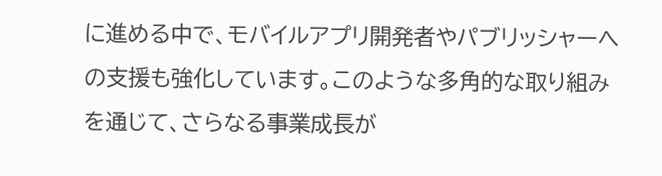に進める中で、モバイルアプリ開発者やパブリッシャーへの支援も強化しています。このような多角的な取り組みを通じて、さらなる事業成長が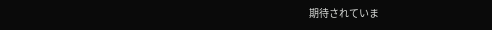期待されていま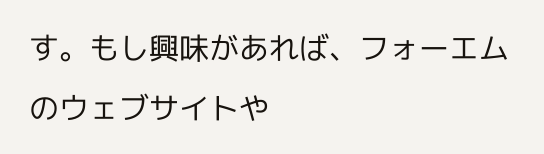す。もし興味があれば、フォーエムのウェブサイトや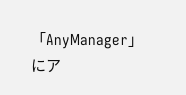「AnyManager」にア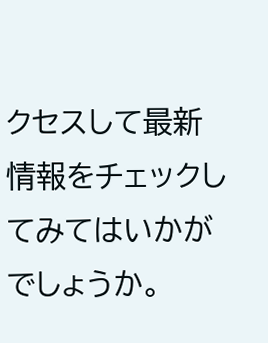クセスして最新情報をチェックしてみてはいかがでしょうか。